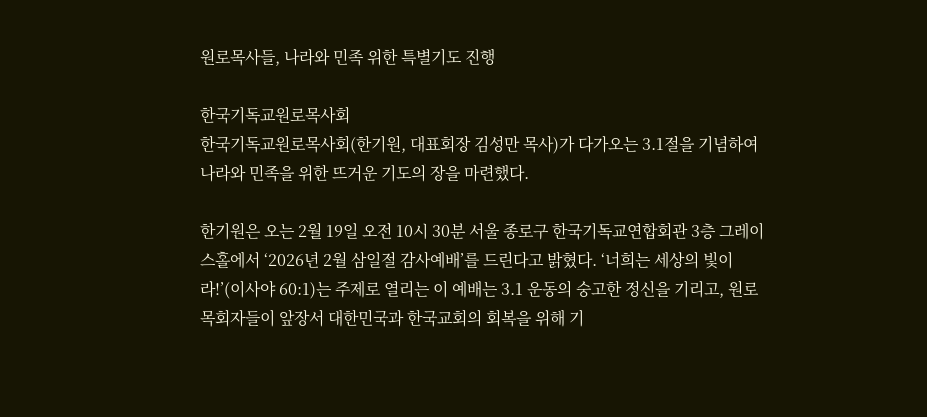원로목사들, 나라와 민족 위한 특별기도 진행

한국기독교원로목사회
한국기독교원로목사회(한기원, 대표회장 김성만 목사)가 다가오는 3.1절을 기념하여 나라와 민족을 위한 뜨거운 기도의 장을 마련했다.

한기원은 오는 2월 19일 오전 10시 30분 서울 종로구 한국기독교연합회관 3층 그레이스홀에서 ‘2026년 2월 삼일절 감사예배’를 드린다고 밝혔다. ‘너희는 세상의 빛이라!’(이사야 60:1)는 주제로 열리는 이 예배는 3.1 운동의 숭고한 정신을 기리고, 원로 목회자들이 앞장서 대한민국과 한국교회의 회복을 위해 기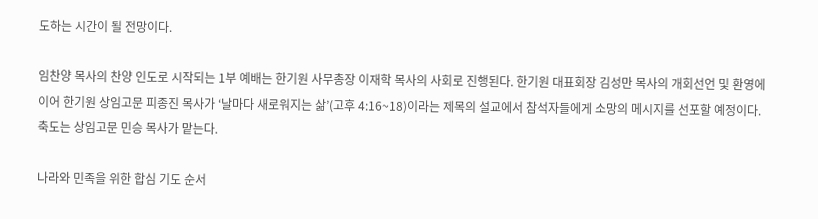도하는 시간이 될 전망이다.

임찬양 목사의 찬양 인도로 시작되는 1부 예배는 한기원 사무총장 이재학 목사의 사회로 진행된다. 한기원 대표회장 김성만 목사의 개회선언 및 환영에 이어 한기원 상임고문 피종진 목사가 ‘날마다 새로워지는 삶’(고후 4:16~18)이라는 제목의 설교에서 참석자들에게 소망의 메시지를 선포할 예정이다. 축도는 상임고문 민승 목사가 맡는다.

나라와 민족을 위한 합심 기도 순서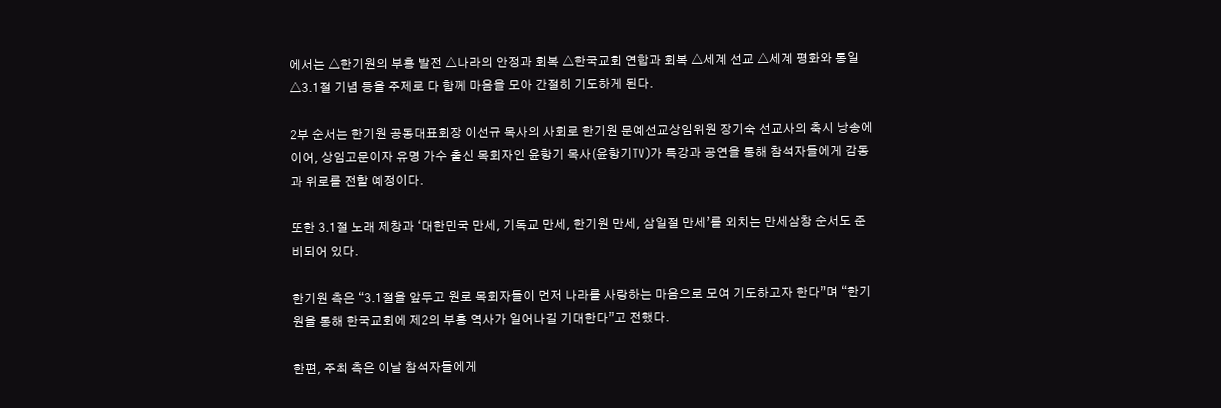에서는 △한기원의 부흥 발전 △나라의 안정과 회복 △한국교회 연합과 회복 △세계 선교 △세계 평화와 통일 △3.1절 기념 등을 주제로 다 함께 마음을 모아 간절히 기도하게 된다.

2부 순서는 한기원 공동대표회장 이선규 목사의 사회로 한기원 문예선교상임위원 장기숙 선교사의 축시 낭송에 이어, 상임고문이자 유명 가수 출신 목회자인 윤항기 목사(윤항기TV)가 특강과 공연을 통해 참석자들에게 감동과 위로를 전할 예정이다.

또한 3.1절 노래 제창과 ‘대한민국 만세, 기독교 만세, 한기원 만세, 삼일절 만세’를 외치는 만세삼창 순서도 준비되어 있다.

한기원 측은 “3.1절을 앞두고 원로 목회자들이 먼저 나라를 사랑하는 마음으로 모여 기도하고자 한다”며 “한기원을 통해 한국교회에 제2의 부흥 역사가 일어나길 기대한다”고 전했다.

한편, 주최 측은 이날 참석자들에게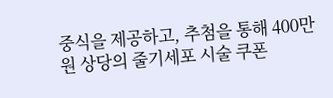중식을 제공하고, 추첨을 통해 400만 원 상당의 줄기세포 시술 쿠폰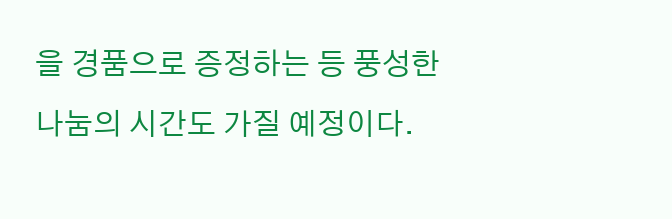을 경품으로 증정하는 등 풍성한 나눔의 시간도 가질 예정이다.